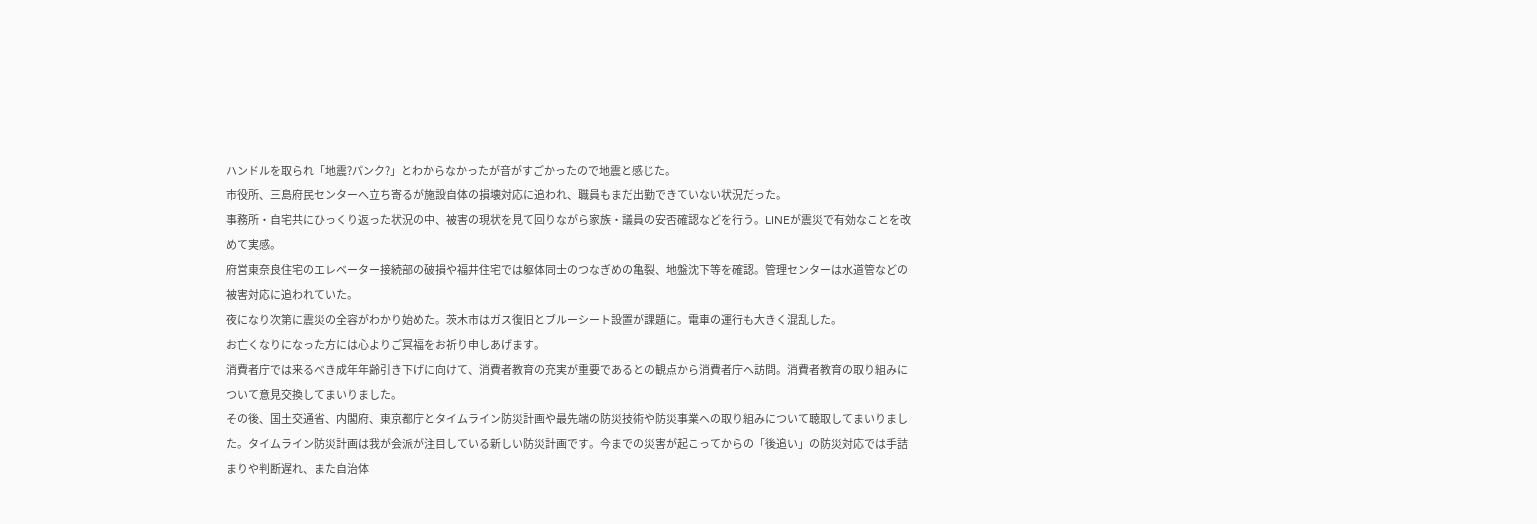ハンドルを取られ「地震?パンク?」とわからなかったが音がすごかったので地震と感じた。
市役所、三島府民センターへ立ち寄るが施設自体の損壊対応に追われ、職員もまだ出勤できていない状況だった。
事務所・自宅共にひっくり返った状況の中、被害の現状を見て回りながら家族・議員の安否確認などを行う。LINEが震災で有効なことを改めて実感。
府営東奈良住宅のエレベーター接続部の破損や福井住宅では躯体同士のつなぎめの亀裂、地盤沈下等を確認。管理センターは水道管などの被害対応に追われていた。
夜になり次第に震災の全容がわかり始めた。茨木市はガス復旧とブルーシート設置が課題に。電車の運行も大きく混乱した。
お亡くなりになった方には心よりご冥福をお祈り申しあげます。
消費者庁では来るべき成年年齢引き下げに向けて、消費者教育の充実が重要であるとの観点から消費者庁へ訪問。消費者教育の取り組みについて意見交換してまいりました。
その後、国土交通省、内閣府、東京都庁とタイムライン防災計画や最先端の防災技術や防災事業への取り組みについて聴取してまいりました。タイムライン防災計画は我が会派が注目している新しい防災計画です。今までの災害が起こってからの「後追い」の防災対応では手詰まりや判断遅れ、また自治体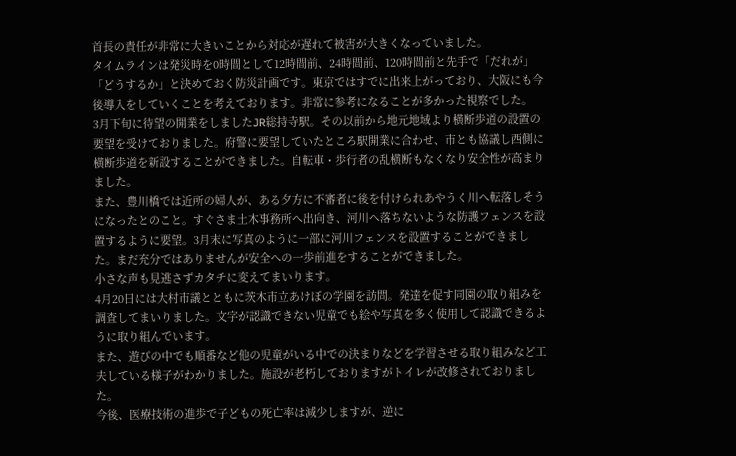首長の責任が非常に大きいことから対応が遅れて被害が大きくなっていました。
タイムラインは発災時を0時間として12時間前、24時間前、120時間前と先手で「だれが」「どうするか」と決めておく防災計画です。東京ではすでに出来上がっており、大阪にも今後導入をしていくことを考えております。非常に参考になることが多かった視察でした。
3月下旬に待望の開業をしましたJR総持寺駅。その以前から地元地域より横断歩道の設置の要望を受けておりました。府警に要望していたところ駅開業に合わせ、市とも協議し西側に横断歩道を新設することができました。自転車・歩行者の乱横断もなくなり安全性が高まりました。
また、豊川橋では近所の婦人が、ある夕方に不審者に後を付けられあやうく川へ転落しそうになったとのこと。すぐさま土木事務所へ出向き、河川へ落ちないような防護フェンスを設置するように要望。3月末に写真のように一部に河川フェンスを設置することができました。まだ充分ではありませんが安全への一歩前進をすることができました。
小さな声も見逃さずカタチに変えてまいります。
4月20日には大村市議とともに茨木市立あけぼの学園を訪問。発達を促す同園の取り組みを調査してまいりました。文字が認識できない児童でも絵や写真を多く使用して認識できるように取り組んでいます。
また、遊びの中でも順番など他の児童がいる中での決まりなどを学習させる取り組みなど工夫している様子がわかりました。施設が老朽しておりますがトイレが改修されておりました。
今後、医療技術の進歩で子どもの死亡率は減少しますが、逆に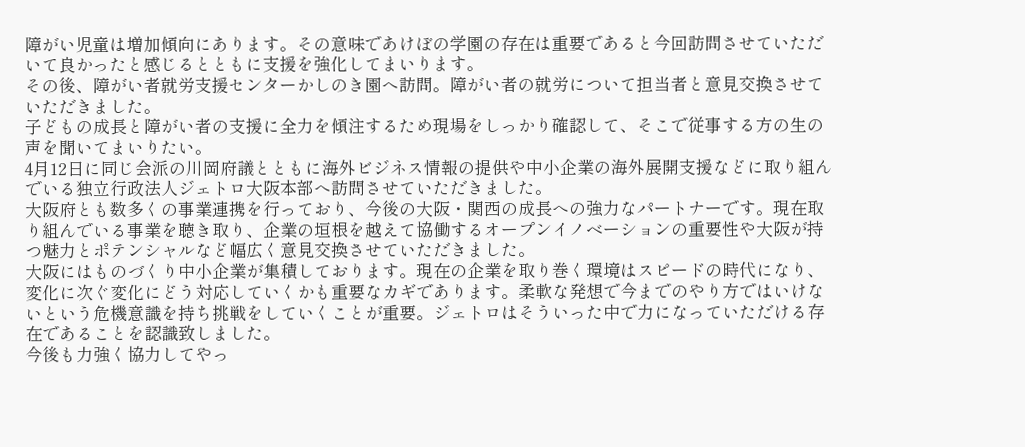障がい児童は増加傾向にあります。その意味であけぼの学園の存在は重要であると今回訪問させていただいて良かったと感じるとともに支援を強化してまいります。
その後、障がい者就労支援センターかしのき園へ訪問。障がい者の就労について担当者と意見交換させていただきました。
子どもの成長と障がい者の支援に全力を傾注するため現場をしっかり確認して、そこで従事する方の生の声を聞いてまいりたい。
4月12日に同じ会派の川岡府議とともに海外ビジネス情報の提供や中小企業の海外展開支援などに取り組んでいる独立行政法人ジェトロ大阪本部へ訪問させていただきました。
大阪府とも数多くの事業連携を行っており、今後の大阪・関西の成長への強力なパートナーです。現在取り組んでいる事業を聴き取り、企業の垣根を越えて協働するオープンイノベーションの重要性や大阪が持つ魅力とポテンシャルなど幅広く意見交換させていただきました。
大阪にはものづくり中小企業が集積しております。現在の企業を取り巻く環境はスピードの時代になり、変化に次ぐ変化にどう対応していくかも重要なカギであります。柔軟な発想で今までのやり方ではいけないという危機意識を持ち挑戦をしていくことが重要。ジェトロはそういった中で力になっていただける存在であることを認識致しました。
今後も力強く協力してやっ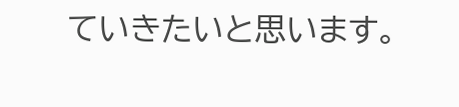ていきたいと思います。